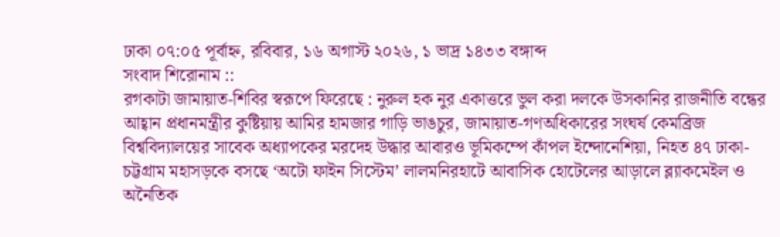ঢাকা ০৭:০৫ পূর্বাহ্ন, রবিবার, ১৬ অগাস্ট ২০২৬, ১ ভাদ্র ১৪৩৩ বঙ্গাব্দ
সংবাদ শিরোনাম ::
রগকাটা জামায়াত-শিবির স্বরূপে ফিরেছে : নুরুল হক নুর একাত্তরে ভুল করা দলকে উসকানির রাজনীতি বন্ধের আহ্বান প্রধানমন্ত্রীর কুষ্টিয়ায় আমির হামজার গাড়ি ভাঙচুর, জামায়াত-গণঅধিকারের সংঘর্ষ কেমব্রিজ বিশ্ববিদ্যালয়ের সাবেক অধ্যাপকের মরদেহ উদ্ধার আবারও ভূমিকম্পে কাঁপল ইন্দোনেশিয়া, নিহত ৪৭ ঢাকা-চট্টগ্রাম মহাসড়কে বসছে ‘অটো ফাইন সিস্টেম’ লালমনিরহাটে আবাসিক হোটেলের আড়ালে ব্ল্যাকমেইল ও অনৈতিক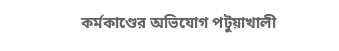কর্মকাণ্ডের অভিযোগ পটুয়াখালী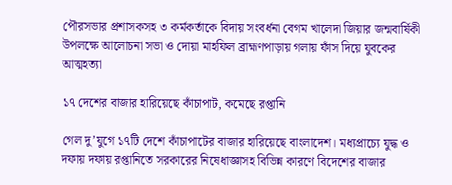পৌরসভার প্রশাসকসহ ৩ কর্মকর্তাকে বিদায় সংবর্ধনা বেগম খালেদা জিয়ার জন্মবার্ষিকী উপলক্ষে আলোচনা সভা ও দোয়া মাহফিল ব্রাহ্মণপাড়ায় গলায় ফাঁস দিয়ে যুবকের আত্মহত্যা

১৭ দেশের বাজার হারিয়েছে কাঁচাপাট, কমেছে রপ্তানি

গেল দু’যুগে ১৭টি দেশে কাঁচাপাটের বাজার হারিয়েছে বাংলাদেশ। মধ্যপ্রাচ্যে যুদ্ধ ও দফায় দফায় রপ্তানিতে সরকারের নিষেধাজ্ঞাসহ বিভিন্ন কারণে বিদেশের বাজার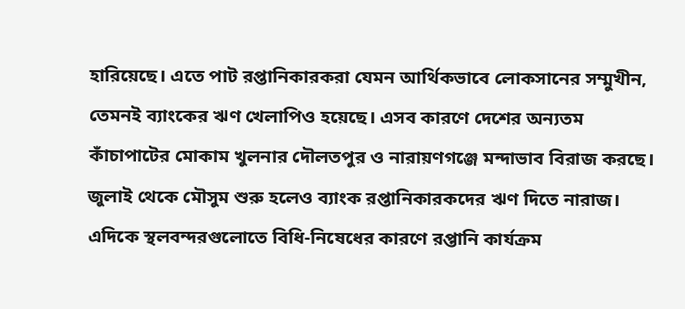হারিয়েছে। এতে পাট রপ্তানিকারকরা যেমন আর্থিকভাবে লোকসানের সম্মুখীন, তেমনই ব্যাংকের ঋণ খেলাপিও হয়েছে। এসব কারণে দেশের অন্যতম কাঁচাপাটের মোকাম খুলনার দৌলতপুর ও নারায়ণগঞ্জে মন্দাভাব বিরাজ করছে। জুলাই থেকে মৌসুম শুরু হলেও ব্যাংক রপ্তানিকারকদের ঋণ দিতে নারাজ।
এদিকে স্থলবন্দরগুলোতে বিধি-নিষেধের কারণে রপ্তানি কার্যক্রম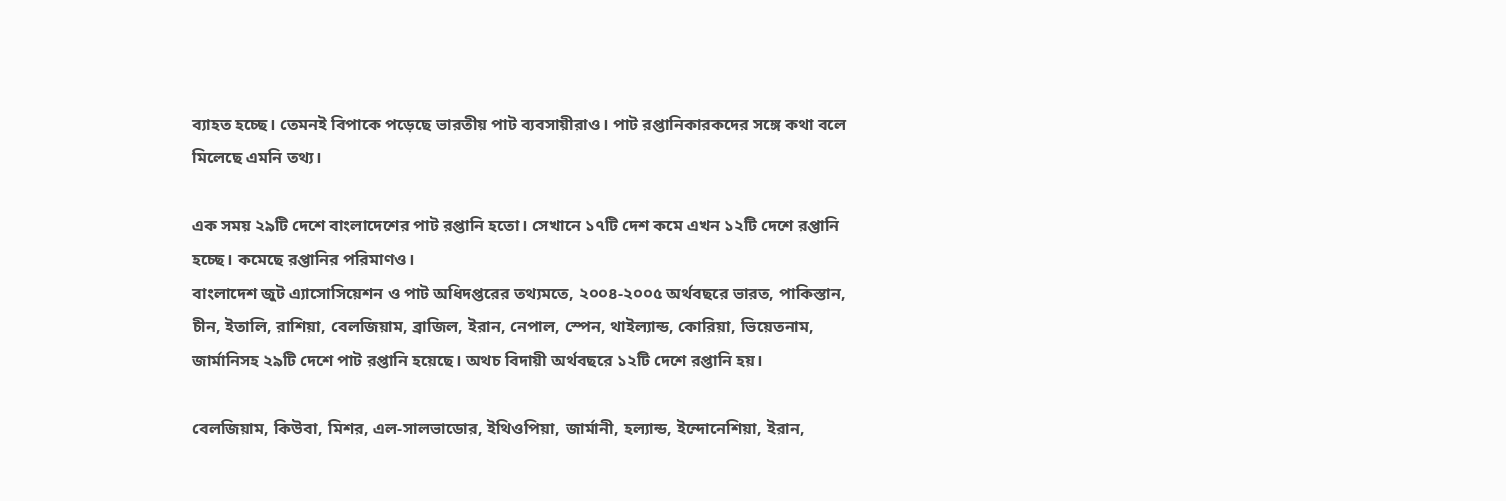ব্যাহত হচ্ছে। তেমনই বিপাকে পড়েছে ভারতীয় পাট ব্যবসায়ীরাও। পাট রপ্তানিকারকদের সঙ্গে কথা বলে মিলেছে এমনি তথ্য।

এক সময় ২৯টি দেশে বাংলাদেশের পাট রপ্তানি হতো। সেখানে ১৭টি দেশ কমে এখন ১২টি দেশে রপ্তানি হচ্ছে। কমেছে রপ্তানির পরিমাণও।
বাংলাদেশ জুট এ্যাসোসিয়েশন ও পাট অধিদপ্তরের তথ্যমতে, ২০০৪-২০০৫ অর্থবছরে ভারত, পাকিস্তান, চীন, ইতালি, রাশিয়া, বেলজিয়াম, ব্রাজিল, ইরান, নেপাল, স্পেন, থাইল্যান্ড, কোরিয়া, ভিয়েতনাম, জার্মানিসহ ২৯টি দেশে পাট রপ্তানি হয়েছে। অথচ বিদায়ী অর্থবছরে ১২টি দেশে রপ্তানি হয়।

বেলজিয়াম, কিউবা, মিশর, এল-সালভাডোর, ইথিওপিয়া, জার্মানী, হল্যান্ড, ইন্দোনেশিয়া, ইরান,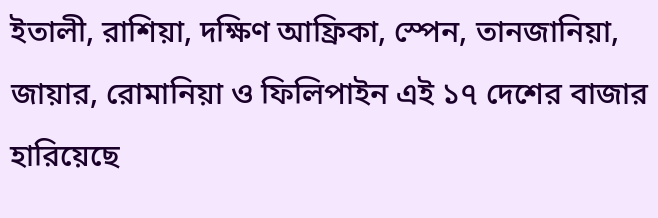ইতালী, রাশিয়া, দক্ষিণ আফ্রিকা, স্পেন, তানজানিয়া, জায়ার, রোমানিয়া ও ফিলিপাইন এই ১৭ দেশের বাজার হারিয়েছে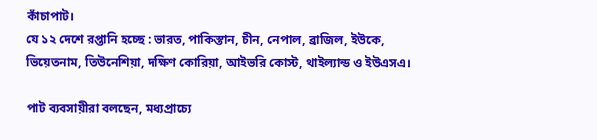কাঁচাপাট।
যে ১২ দেশে রপ্তানি হচ্ছে : ভারত, পাকিস্তান, চীন, নেপাল, ব্রাজিল, ইউকে, ভিয়েতনাম, তিউনেশিয়া, দক্ষিণ কোরিয়া, আইভরি কোস্ট, থাইল্যান্ড ও ইউএসএ।

পাট ব্যবসায়ীরা বলছেন, মধ্যপ্রাচ্যে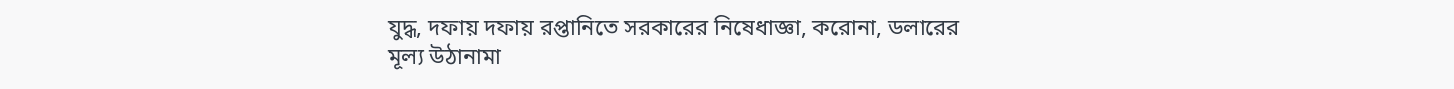যুদ্ধ, দফায় দফায় রপ্তানিতে সরকারের নিষেধাজ্ঞা, করোনা, ডলারের মূল্য উঠানামা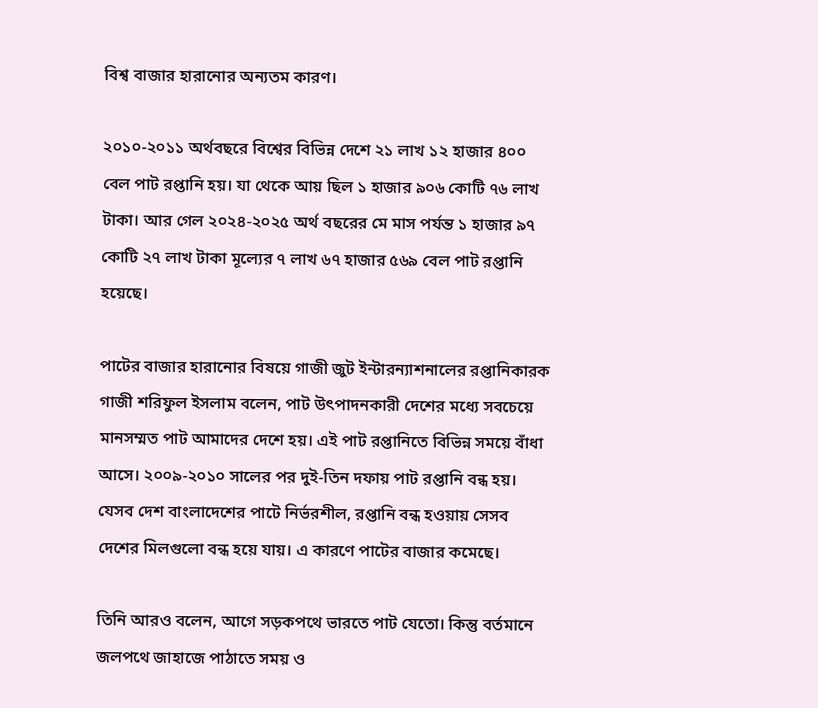বিশ্ব বাজার হারানোর অন্যতম কারণ।

২০১০-২০১১ অর্থবছরে বিশ্বের বিভিন্ন দেশে ২১ লাখ ১২ হাজার ৪০০ বেল পাট রপ্তানি হয়। যা থেকে আয় ছিল ১ হাজার ৯০৬ কোটি ৭৬ লাখ টাকা। আর গেল ২০২৪-২০২৫ অর্থ বছরের মে মাস পর্যন্ত ১ হাজার ৯৭ কোটি ২৭ লাখ টাকা মূল্যের ৭ লাখ ৬৭ হাজার ৫৬৯ বেল পাট রপ্তানি হয়েছে।

পাটের বাজার হারানোর বিষয়ে গাজী জুট ইন্টারন্যাশনালের রপ্তানিকারক গাজী শরিফুল ইসলাম বলেন, পাট উৎপাদনকারী দেশের মধ্যে সবচেয়ে মানসম্মত পাট আমাদের দেশে হয়। এই পাট রপ্তানিতে বিভিন্ন সময়ে বাঁধা আসে। ২০০৯-২০১০ সালের পর দুই-তিন দফায় পাট রপ্তানি বন্ধ হয়। যেসব দেশ বাংলাদেশের পাটে নির্ভরশীল, রপ্তানি বন্ধ হওয়ায় সেসব দেশের মিলগুলো বন্ধ হয়ে যায়। এ কারণে পাটের বাজার কমেছে।

তিনি আরও বলেন, আগে সড়কপথে ভারতে পাট যেতো। কিন্তু বর্তমানে জলপথে জাহাজে পাঠাতে সময় ও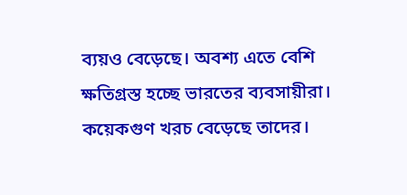ব্যয়ও বেড়েছে। অবশ্য এতে বেশি ক্ষতিগ্রস্ত হচ্ছে ভারতের ব্যবসায়ীরা। কয়েকগুণ খরচ বেড়েছে তাদের।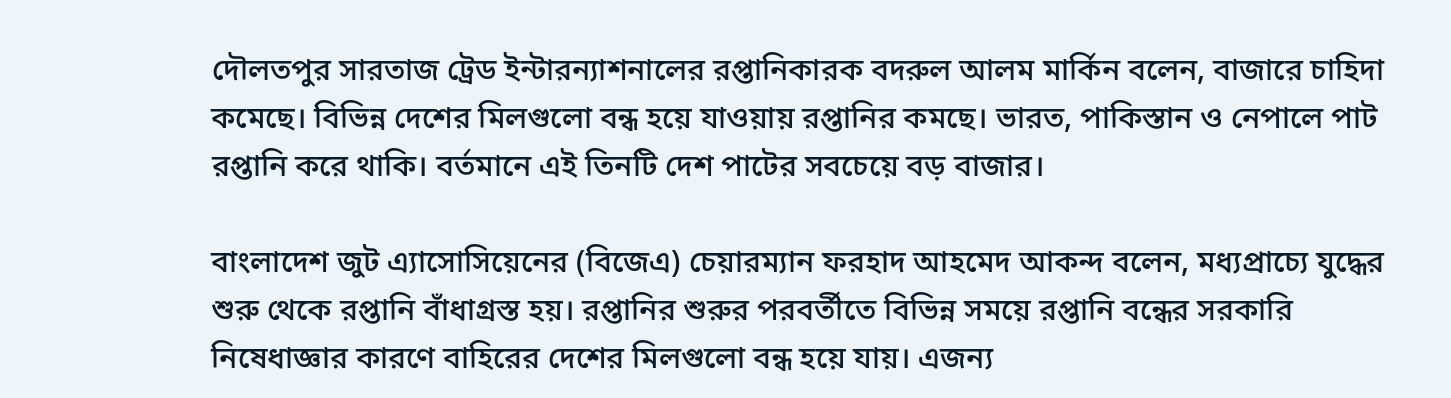দৌলতপুর সারতাজ ট্রেড ইন্টারন্যাশনালের রপ্তানিকারক বদরুল আলম মার্কিন বলেন, বাজারে চাহিদা কমেছে। বিভিন্ন দেশের মিলগুলো বন্ধ হয়ে যাওয়ায় রপ্তানির কমছে। ভারত, পাকিস্তান ও নেপালে পাট রপ্তানি করে থাকি। বর্তমানে এই তিনটি দেশ পাটের সবচেয়ে বড় বাজার।

বাংলাদেশ জুট এ্যাসোসিয়েনের (বিজেএ) চেয়ারম্যান ফরহাদ আহমেদ আকন্দ বলেন, মধ্যপ্রাচ্যে যুদ্ধের শুরু থেকে রপ্তানি বাঁধাগ্রস্ত হয়। রপ্তানির শুরুর পরবর্তীতে বিভিন্ন সময়ে রপ্তানি বন্ধের সরকারি নিষেধাজ্ঞার কারণে বাহিরের দেশের মিলগুলো বন্ধ হয়ে যায়। এজন্য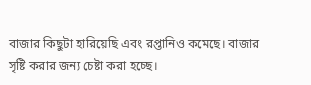বাজার কিছুটা হারিয়েছি এবং রপ্তানিও কমেছে। বাজার সৃষ্টি করার জন্য চেষ্টা করা হচ্ছে।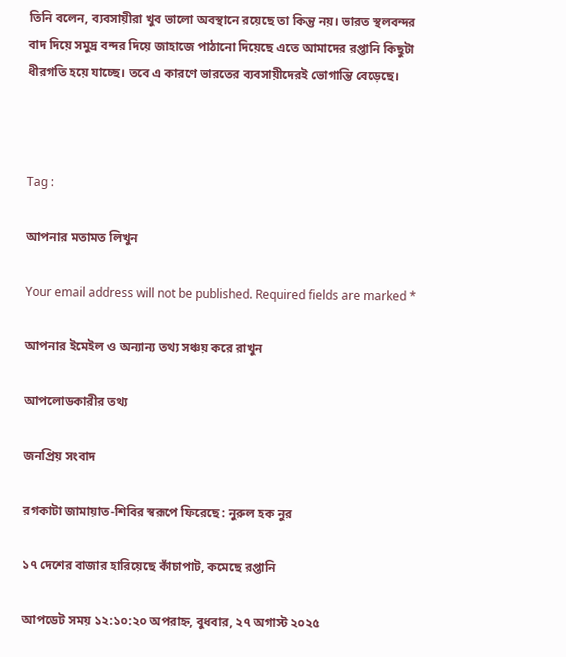তিনি বলেন, ব্যবসায়ীরা খুব ভালো অবস্থানে রয়েছে তা কিন্তু নয়। ভারত স্থলবন্দর বাদ দিয়ে সমুদ্র বন্দর দিয়ে জাহাজে পাঠানো দিয়েছে এতে আমাদের রপ্তানি কিছুটা ধীরগতি হয়ে যাচ্ছে। তবে এ কারণে ভারতের ব্যবসায়ীদেরই ভোগান্তি বেড়েছে।



Tag :

আপনার মতামত লিখুন

Your email address will not be published. Required fields are marked *

আপনার ইমেইল ও অন্যান্য তথ্য সঞ্চয় করে রাখুন

আপলোডকারীর তথ্য

জনপ্রিয় সংবাদ

রগকাটা জামায়াত-শিবির স্বরূপে ফিরেছে : নুরুল হক নুর

১৭ দেশের বাজার হারিয়েছে কাঁচাপাট, কমেছে রপ্তানি

আপডেট সময় ১২:১০:২০ অপরাহ্ন, বুধবার, ২৭ অগাস্ট ২০২৫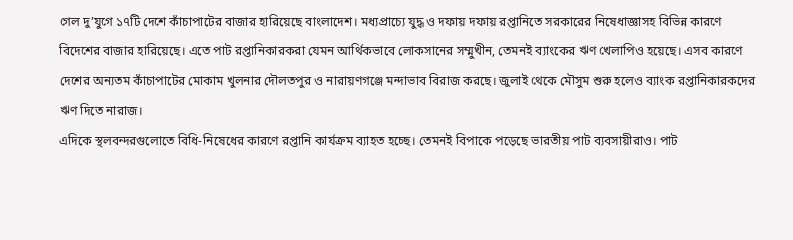গেল দু’যুগে ১৭টি দেশে কাঁচাপাটের বাজার হারিয়েছে বাংলাদেশ। মধ্যপ্রাচ্যে যুদ্ধ ও দফায় দফায় রপ্তানিতে সরকারের নিষেধাজ্ঞাসহ বিভিন্ন কারণে বিদেশের বাজার হারিয়েছে। এতে পাট রপ্তানিকারকরা যেমন আর্থিকভাবে লোকসানের সম্মুখীন, তেমনই ব্যাংকের ঋণ খেলাপিও হয়েছে। এসব কারণে দেশের অন্যতম কাঁচাপাটের মোকাম খুলনার দৌলতপুর ও নারায়ণগঞ্জে মন্দাভাব বিরাজ করছে। জুলাই থেকে মৌসুম শুরু হলেও ব্যাংক রপ্তানিকারকদের ঋণ দিতে নারাজ।
এদিকে স্থলবন্দরগুলোতে বিধি-নিষেধের কারণে রপ্তানি কার্যক্রম ব্যাহত হচ্ছে। তেমনই বিপাকে পড়েছে ভারতীয় পাট ব্যবসায়ীরাও। পাট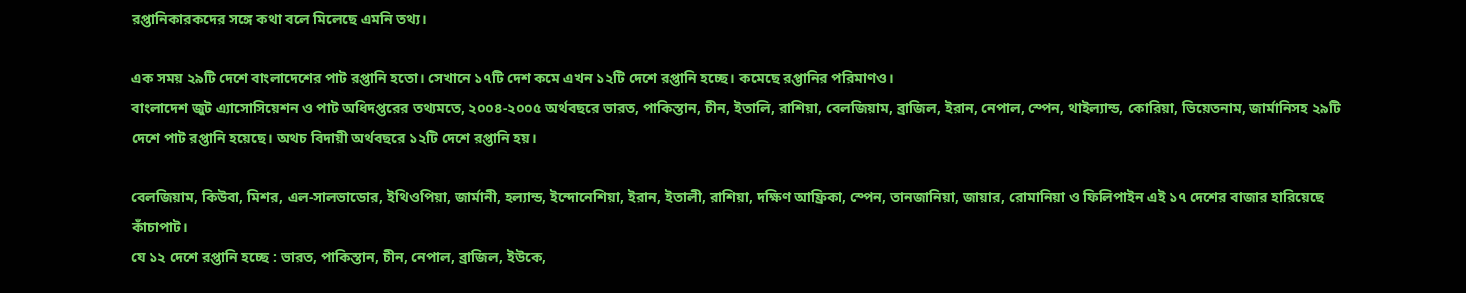রপ্তানিকারকদের সঙ্গে কথা বলে মিলেছে এমনি তথ্য।

এক সময় ২৯টি দেশে বাংলাদেশের পাট রপ্তানি হতো। সেখানে ১৭টি দেশ কমে এখন ১২টি দেশে রপ্তানি হচ্ছে। কমেছে রপ্তানির পরিমাণও।
বাংলাদেশ জুট এ্যাসোসিয়েশন ও পাট অধিদপ্তরের তথ্যমতে, ২০০৪-২০০৫ অর্থবছরে ভারত, পাকিস্তান, চীন, ইতালি, রাশিয়া, বেলজিয়াম, ব্রাজিল, ইরান, নেপাল, স্পেন, থাইল্যান্ড, কোরিয়া, ভিয়েতনাম, জার্মানিসহ ২৯টি দেশে পাট রপ্তানি হয়েছে। অথচ বিদায়ী অর্থবছরে ১২টি দেশে রপ্তানি হয়।

বেলজিয়াম, কিউবা, মিশর, এল-সালভাডোর, ইথিওপিয়া, জার্মানী, হল্যান্ড, ইন্দোনেশিয়া, ইরান, ইতালী, রাশিয়া, দক্ষিণ আফ্রিকা, স্পেন, তানজানিয়া, জায়ার, রোমানিয়া ও ফিলিপাইন এই ১৭ দেশের বাজার হারিয়েছে কাঁচাপাট।
যে ১২ দেশে রপ্তানি হচ্ছে : ভারত, পাকিস্তান, চীন, নেপাল, ব্রাজিল, ইউকে,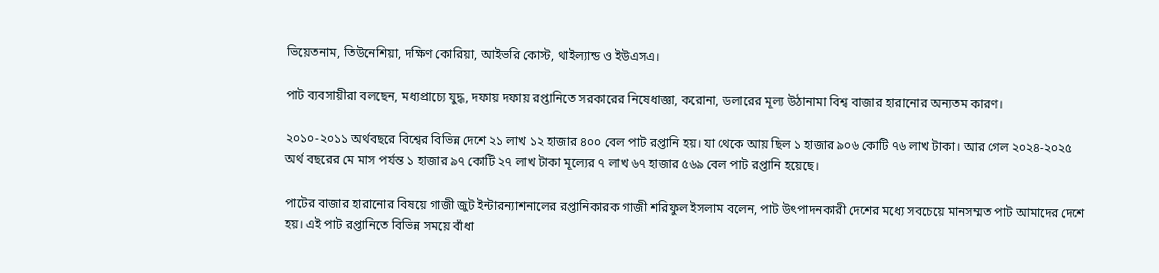ভিয়েতনাম, তিউনেশিয়া, দক্ষিণ কোরিয়া, আইভরি কোস্ট, থাইল্যান্ড ও ইউএসএ।

পাট ব্যবসায়ীরা বলছেন, মধ্যপ্রাচ্যে যুদ্ধ, দফায় দফায় রপ্তানিতে সরকারের নিষেধাজ্ঞা, করোনা, ডলারের মূল্য উঠানামা বিশ্ব বাজার হারানোর অন্যতম কারণ।

২০১০-২০১১ অর্থবছরে বিশ্বের বিভিন্ন দেশে ২১ লাখ ১২ হাজার ৪০০ বেল পাট রপ্তানি হয়। যা থেকে আয় ছিল ১ হাজার ৯০৬ কোটি ৭৬ লাখ টাকা। আর গেল ২০২৪-২০২৫ অর্থ বছরের মে মাস পর্যন্ত ১ হাজার ৯৭ কোটি ২৭ লাখ টাকা মূল্যের ৭ লাখ ৬৭ হাজার ৫৬৯ বেল পাট রপ্তানি হয়েছে।

পাটের বাজার হারানোর বিষয়ে গাজী জুট ইন্টারন্যাশনালের রপ্তানিকারক গাজী শরিফুল ইসলাম বলেন, পাট উৎপাদনকারী দেশের মধ্যে সবচেয়ে মানসম্মত পাট আমাদের দেশে হয়। এই পাট রপ্তানিতে বিভিন্ন সময়ে বাঁধা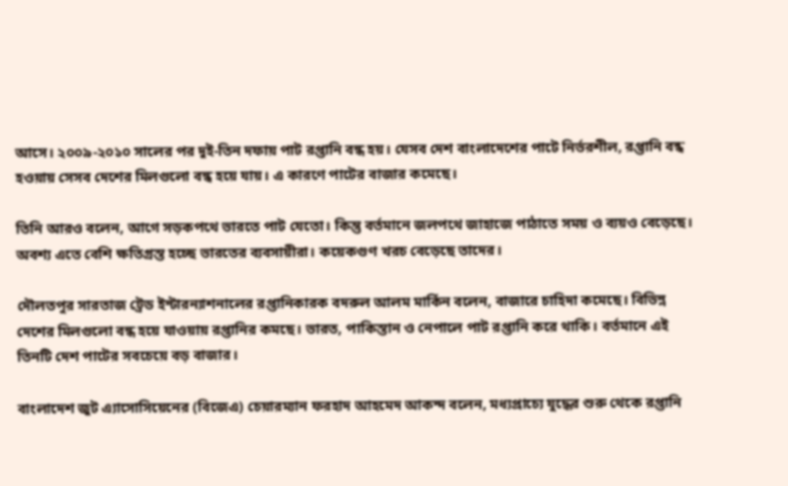আসে। ২০০৯-২০১০ সালের পর দুই-তিন দফায় পাট রপ্তানি বন্ধ হয়। যেসব দেশ বাংলাদেশের পাটে নির্ভরশীল, রপ্তানি বন্ধ হওয়ায় সেসব দেশের মিলগুলো বন্ধ হয়ে যায়। এ কারণে পাটের বাজার কমেছে।

তিনি আরও বলেন, আগে সড়কপথে ভারতে পাট যেতো। কিন্তু বর্তমানে জলপথে জাহাজে পাঠাতে সময় ও ব্যয়ও বেড়েছে। অবশ্য এতে বেশি ক্ষতিগ্রস্ত হচ্ছে ভারতের ব্যবসায়ীরা। কয়েকগুণ খরচ বেড়েছে তাদের।

দৌলতপুর সারতাজ ট্রেড ইন্টারন্যাশনালের রপ্তানিকারক বদরুল আলম মার্কিন বলেন, বাজারে চাহিদা কমেছে। বিভিন্ন দেশের মিলগুলো বন্ধ হয়ে যাওয়ায় রপ্তানির কমছে। ভারত, পাকিস্তান ও নেপালে পাট রপ্তানি করে থাকি। বর্তমানে এই তিনটি দেশ পাটের সবচেয়ে বড় বাজার।

বাংলাদেশ জুট এ্যাসোসিয়েনের (বিজেএ) চেয়ারম্যান ফরহাদ আহমেদ আকন্দ বলেন, মধ্যপ্রাচ্যে যুদ্ধের শুরু থেকে রপ্তানি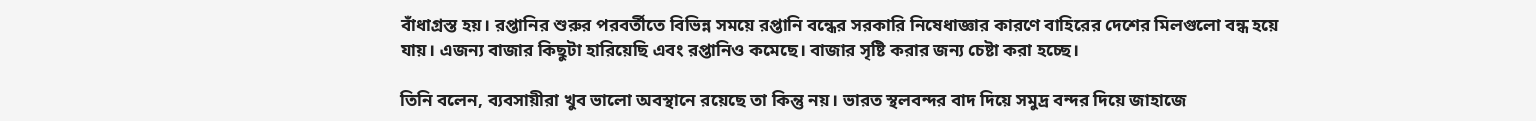বাঁধাগ্রস্ত হয়। রপ্তানির শুরুর পরবর্তীতে বিভিন্ন সময়ে রপ্তানি বন্ধের সরকারি নিষেধাজ্ঞার কারণে বাহিরের দেশের মিলগুলো বন্ধ হয়ে যায়। এজন্য বাজার কিছুটা হারিয়েছি এবং রপ্তানিও কমেছে। বাজার সৃষ্টি করার জন্য চেষ্টা করা হচ্ছে।

তিনি বলেন, ব্যবসায়ীরা খুব ভালো অবস্থানে রয়েছে তা কিন্তু নয়। ভারত স্থলবন্দর বাদ দিয়ে সমুদ্র বন্দর দিয়ে জাহাজে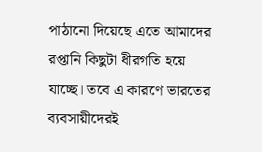পাঠানো দিয়েছে এতে আমাদের রপ্তানি কিছুটা ধীরগতি হয়ে যাচ্ছে। তবে এ কারণে ভারতের ব্যবসায়ীদেরই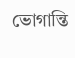ভোগান্তি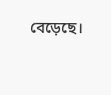বেড়েছে।